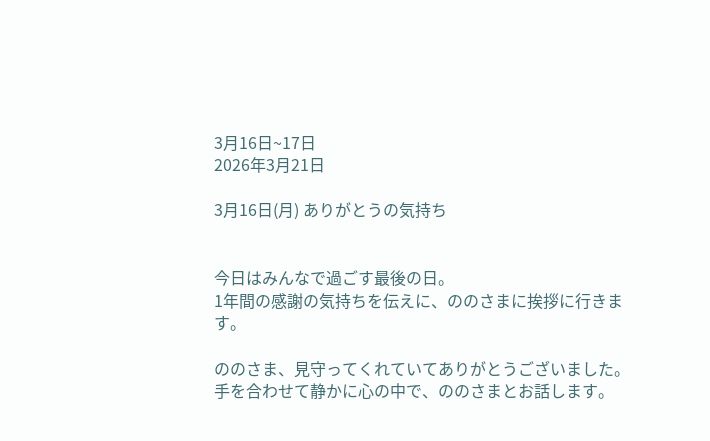3月16日~17日
2026年3月21日

3月16日(月) ありがとうの気持ち


今日はみんなで過ごす最後の日。
1年間の感謝の気持ちを伝えに、ののさまに挨拶に行きます。

ののさま、見守ってくれていてありがとうございました。
手を合わせて静かに心の中で、ののさまとお話します。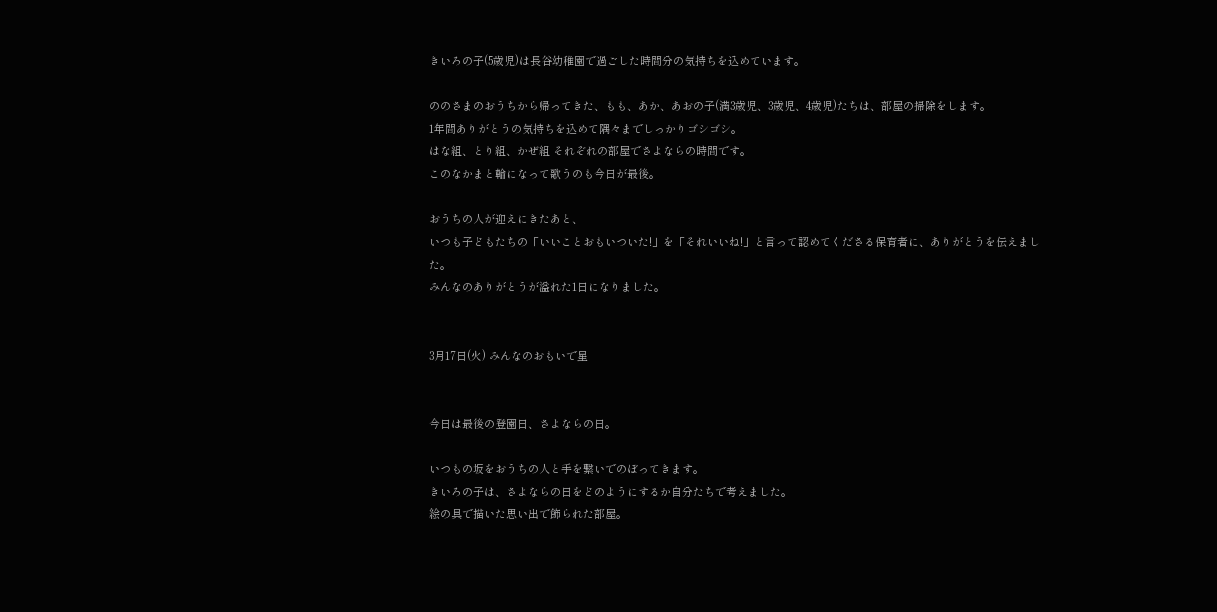きいろの子(5歳児)は長谷幼稚園で過ごした時間分の気持ちを込めています。

ののさまのおうちから帰ってきた、もも、あか、あおの子(満3歳児、3歳児、4歳児)たちは、部屋の掃除をします。
1年間ありがとうの気持ちを込めて隅々までしっかりゴシゴシ。
はな組、とり組、かぜ組 それぞれの部屋でさよならの時間です。
このなかまと輪になって歌うのも今日が最後。

おうちの人が迎えにきたあと、
いつも子どもたちの「いいことおもいついた!」を「それいいね!」と言って認めてくださる保育者に、ありがとうを伝えました。
みんなのありがとうが溢れた1日になりました。


3月17日(火) みんなのおもいで星


今日は最後の登園日、さよならの日。

いつもの坂をおうちの人と手を繋いでのぼってきます。
きいろの子は、さよならの日をどのようにするか自分たちで考えました。
絵の具で描いた思い出で飾られた部屋。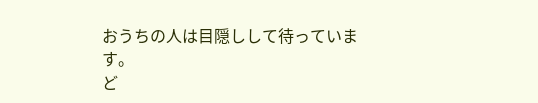おうちの人は目隠しして待っています。
ど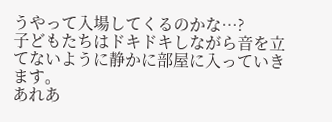うやって入場してくるのかな…?
子どもたちはドキドキしながら音を立てないように静かに部屋に入っていきます。
あれあ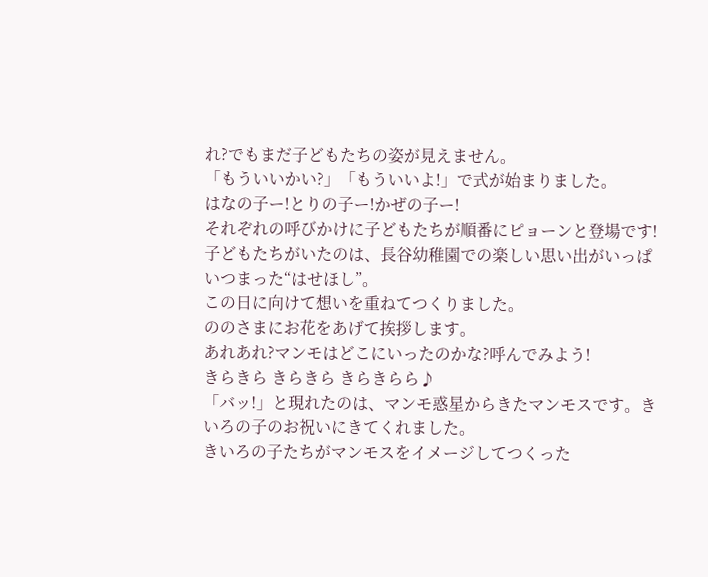れ?でもまだ子どもたちの姿が見えません。
「もういいかい?」「もういいよ!」で式が始まりました。
はなの子ー!とりの子ー!かぜの子ー!
それぞれの呼びかけに子どもたちが順番にピョーンと登場です!
子どもたちがいたのは、長谷幼稚園での楽しい思い出がいっぱいつまった“はせほし”。
この日に向けて想いを重ねてつくりました。
ののさまにお花をあげて挨拶します。
あれあれ?マンモはどこにいったのかな?呼んでみよう!
きらきら きらきら きらきらら♪
「バッ!」と現れたのは、マンモ惑星からきたマンモスです。きいろの子のお祝いにきてくれました。
きいろの子たちがマンモスをイメージしてつくった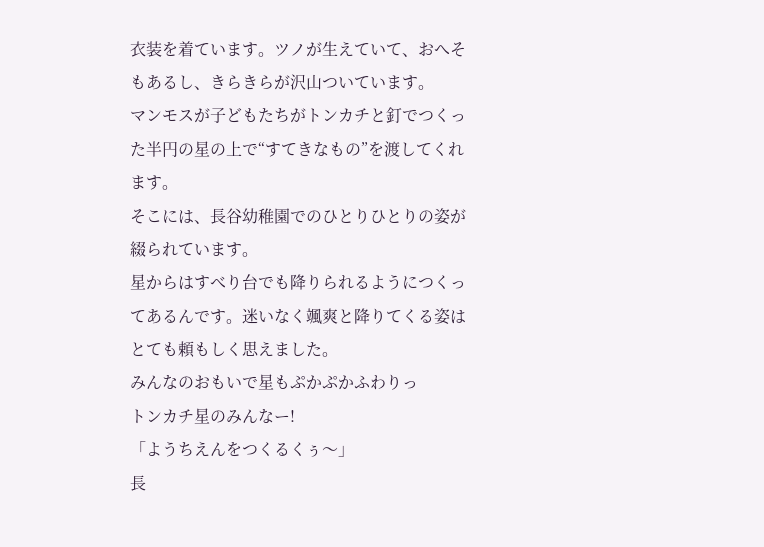衣装を着ています。ツノが生えていて、おへそもあるし、きらきらが沢山ついています。
マンモスが子どもたちがトンカチと釘でつくった半円の星の上で“すてきなもの”を渡してくれます。
そこには、長谷幼稚園でのひとりひとりの姿が綴られています。
星からはすべり台でも降りられるようにつくってあるんです。迷いなく颯爽と降りてくる姿はとても頼もしく思えました。
みんなのおもいで星もぷかぷかふわりっ
トンカチ星のみんなー!
「ようちえんをつくるくぅ〜」
長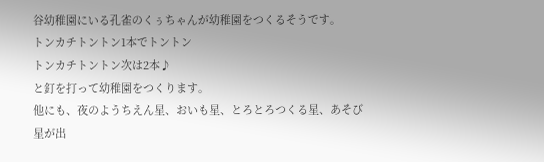谷幼稚園にいる孔雀のくぅちゃんが幼稚園をつくるそうです。
トンカチトントン1本でトントン
トンカチトントン次は2本♪
と釘を打って幼稚園をつくります。
他にも、夜のようちえん星、おいも星、とろとろつくる星、あそび星が出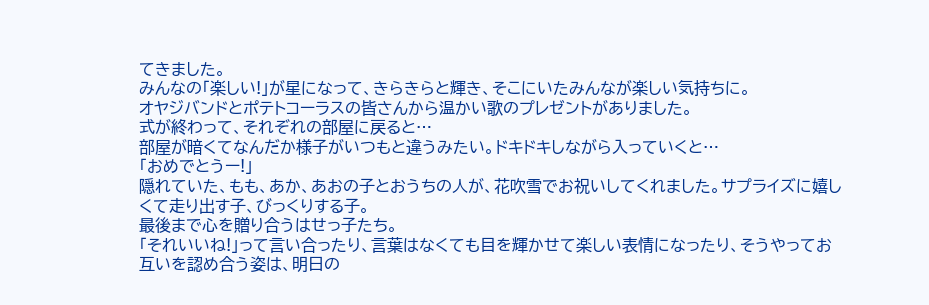てきました。
みんなの「楽しい!」が星になって、きらきらと輝き、そこにいたみんなが楽しい気持ちに。
オヤジバンドとポテトコーラスの皆さんから温かい歌のプレゼントがありました。
式が終わって、それぞれの部屋に戻ると…
部屋が暗くてなんだか様子がいつもと違うみたい。ドキドキしながら入っていくと…
「おめでとうー!」
隠れていた、もも、あか、あおの子とおうちの人が、花吹雪でお祝いしてくれました。サプライズに嬉しくて走り出す子、びっくりする子。
最後まで心を贈り合うはせっ子たち。
「それいいね!」って言い合ったり、言葉はなくても目を輝かせて楽しい表情になったり、そうやってお互いを認め合う姿は、明日の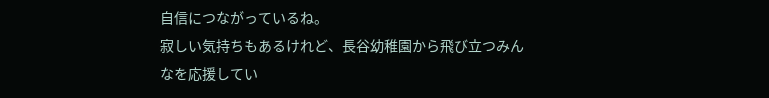自信につながっているね。
寂しい気持ちもあるけれど、長谷幼稚園から飛び立つみんなを応援してい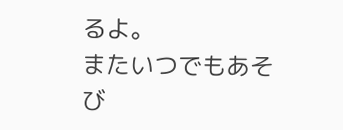るよ。
またいつでもあそび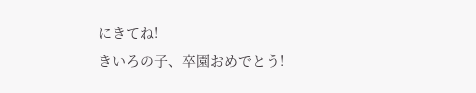にきてね!
きいろの子、卒園おめでとう!